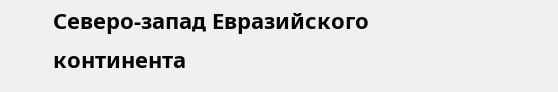Северо-запад Евразийского континента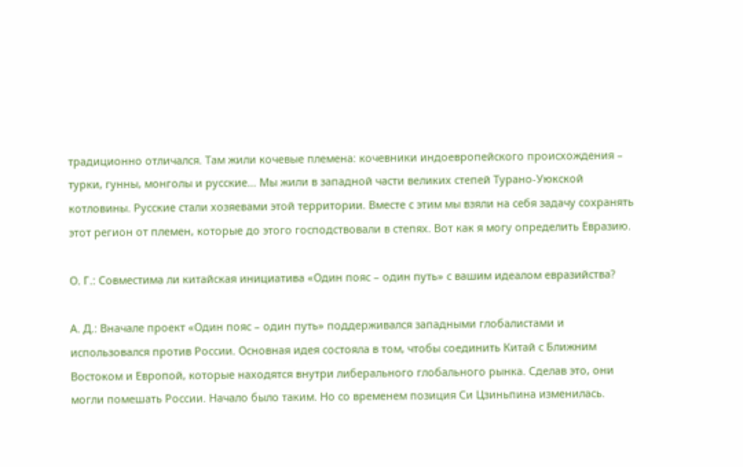традиционно отличался. Там жили кочевые племена: кочевники индоевропейского происхождения – турки, гунны, монголы и русские… Мы жили в западной части великих степей Турано-Уюкской котловины. Русские стали хозяевами этой территории. Вместе с этим мы взяли на себя задачу сохранять этот регион от племен, которые до этого господствовали в степях. Вот как я могу определить Евразию.

О. Г.: Совместима ли китайская инициатива «Один пояс – один путь» с вашим идеалом евразийства?

А. Д.: Вначале проект «Один пояс – один путь» поддерживался западными глобалистами и использовался против России. Основная идея состояла в том, чтобы соединить Китай с Ближним Востоком и Европой, которые находятся внутри либерального глобального рынка. Сделав это, они могли помешать России. Начало было таким. Но со временем позиция Си Цзиньпина изменилась.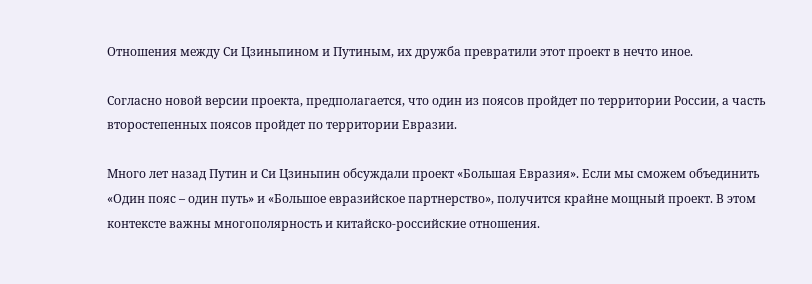Отношения между Си Цзиньпином и Путиным, их дружба превратили этот проект в нечто иное.

Согласно новой версии проекта, предполагается, что один из поясов пройдет по территории России, а часть второстепенных поясов пройдет по территории Евразии.

Много лет назад Путин и Си Цзиньпин обсуждали проект «Большая Евразия». Если мы сможем объединить «Один пояс – один путь» и «Большое евразийское партнерство», получится крайне мощный проект. В этом контексте важны многополярность и китайско-российские отношения.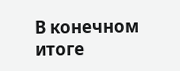В конечном итоге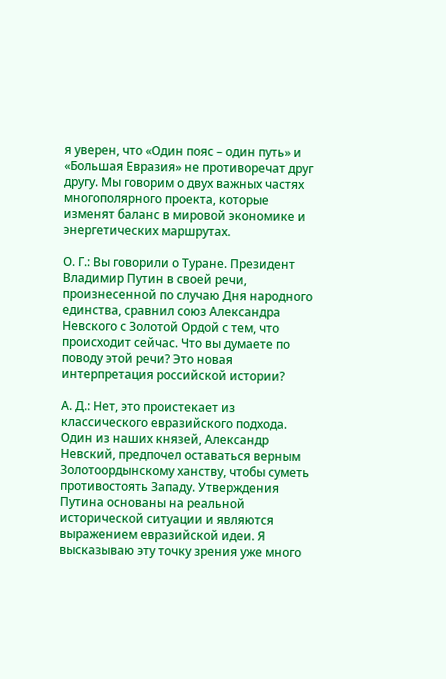я уверен, что «Один пояс – один путь» и «Большая Евразия» не противоречат друг другу. Мы говорим о двух важных частях многополярного проекта, которые изменят баланс в мировой экономике и энергетических маршрутах.

О. Г.: Вы говорили о Туране. Президент Владимир Путин в своей речи, произнесенной по случаю Дня народного единства, сравнил союз Александра Невского с Золотой Ордой с тем, что происходит сейчас. Что вы думаете по поводу этой речи? Это новая интерпретация российской истории?

А. Д.: Нет, это проистекает из классического евразийского подхода. Один из наших князей, Александр Невский, предпочел оставаться верным Золотоордынскому ханству, чтобы суметь противостоять Западу. Утверждения Путина основаны на реальной исторической ситуации и являются выражением евразийской идеи. Я высказываю эту точку зрения уже много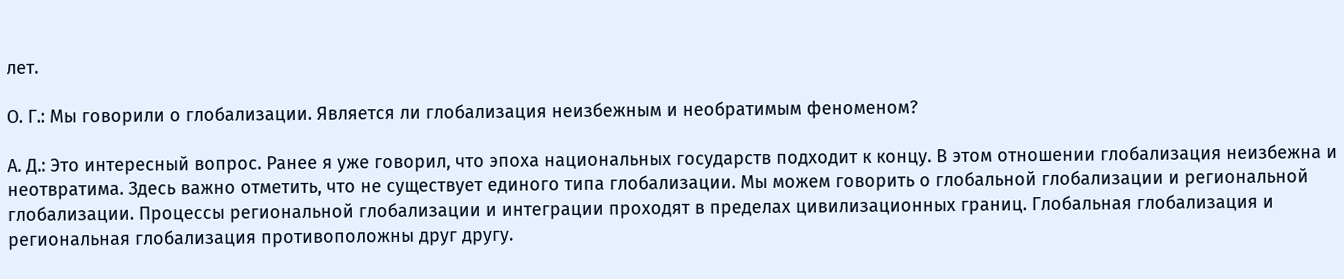лет.

О. Г.: Мы говорили о глобализации. Является ли глобализация неизбежным и необратимым феноменом?

А. Д.: Это интересный вопрос. Ранее я уже говорил, что эпоха национальных государств подходит к концу. В этом отношении глобализация неизбежна и неотвратима. Здесь важно отметить, что не существует единого типа глобализации. Мы можем говорить о глобальной глобализации и региональной глобализации. Процессы региональной глобализации и интеграции проходят в пределах цивилизационных границ. Глобальная глобализация и региональная глобализация противоположны друг другу.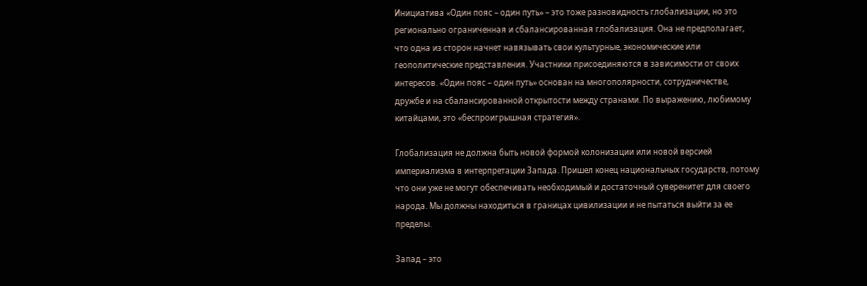Инициатива «Один пояс – один путь» – это тоже разновидность глобализации, но это регионально ограниченная и сбалансированная глобализация. Она не предполагает, что одна из сторон начнет навязывать свои культурные, экономические или геополитические представления. Участники присоединяются в зависимости от своих интересов. «Один пояс – один путь» основан на многополярности, сотрудничестве, дружбе и на сбалансированной открытости между странами. По выражению, любимому китайцами, это «беспроигрышная стратегия».

Глобализация не должна быть новой формой колонизации или новой версией империализма в интерпретации Запада. Пришел конец национальных государств, потому что они уже не могут обеспечивать необходимый и достаточный суверенитет для своего народа. Мы должны находиться в границах цивилизации и не пытаться выйти за ее пределы.

Запад – это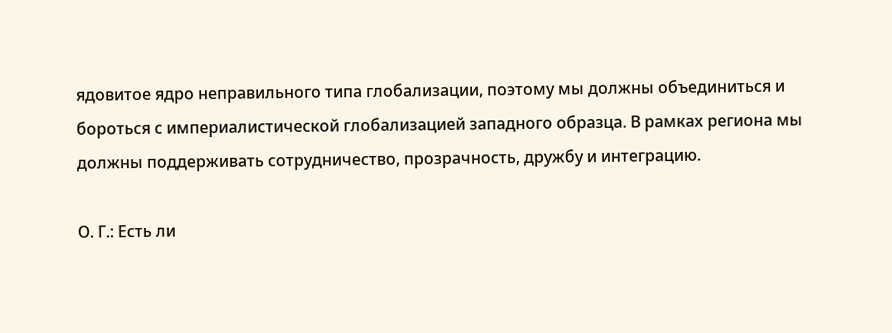ядовитое ядро неправильного типа глобализации, поэтому мы должны объединиться и бороться с империалистической глобализацией западного образца. В рамках региона мы должны поддерживать сотрудничество, прозрачность, дружбу и интеграцию.

О. Г.: Есть ли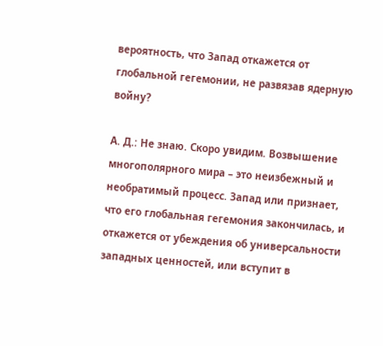вероятность, что Запад откажется от глобальной гегемонии, не развязав ядерную войну?

А. Д.: Не знаю. Скоро увидим. Возвышение многополярного мира – это неизбежный и необратимый процесс. Запад или признает, что его глобальная гегемония закончилась, и откажется от убеждения об универсальности западных ценностей, или вступит в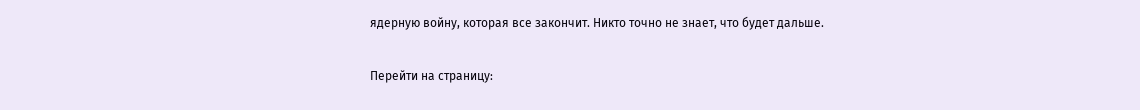ядерную войну, которая все закончит. Никто точно не знает, что будет дальше.

Перейти на страницу: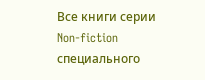Все книги серии Non-fiction специального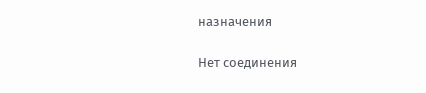назначения

Нет соединения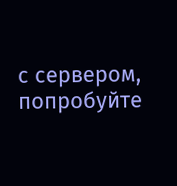с сервером, попробуйте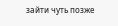зайти чуть позже